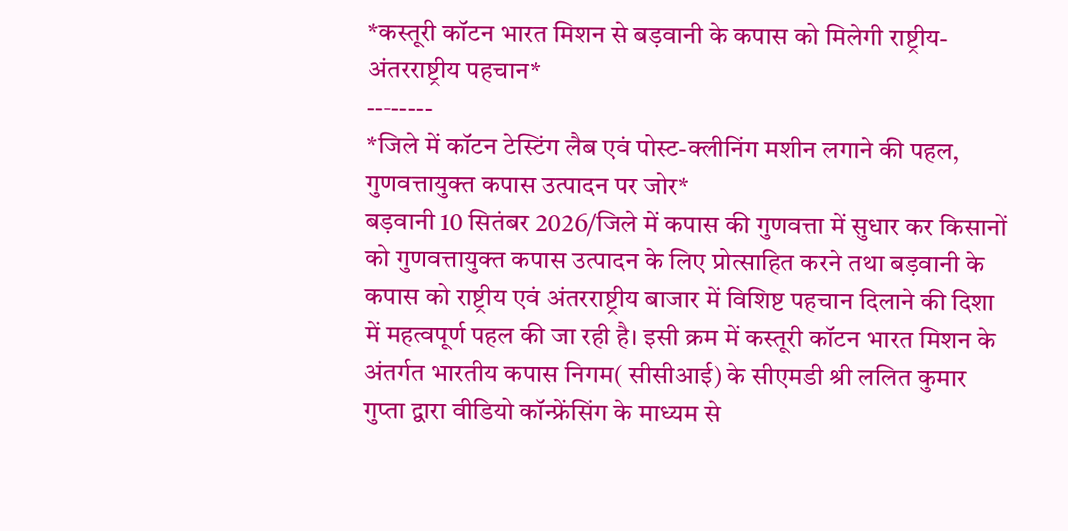*कस्तूरी कॉटन भारत मिशन से बड़वानी के कपास को मिलेगी राष्ट्रीय-अंतरराष्ट्रीय पहचान*
--‐-----
*जिले में कॉटन टेस्टिंग लैब एवं पोस्ट-क्लीनिंग मशीन लगाने की पहल, गुणवत्तायुक्त कपास उत्पादन पर जोर*
बड़वानी 10 सितंबर 2026/जिले में कपास की गुणवत्ता में सुधार कर किसानों को गुणवत्तायुक्त कपास उत्पादन के लिए प्रोत्साहित करने तथा बड़वानी के कपास को राष्ट्रीय एवं अंतरराष्ट्रीय बाजार में विशिष्ट पहचान दिलाने की दिशा में महत्वपूर्ण पहल की जा रही है। इसी क्रम में कस्तूरी कॉटन भारत मिशन के अंतर्गत भारतीय कपास निगम( सीसीआई) के सीएमडी श्री ललित कुमार गुप्ता द्वारा वीडियो कॉन्फ्रेंसिंग के माध्यम से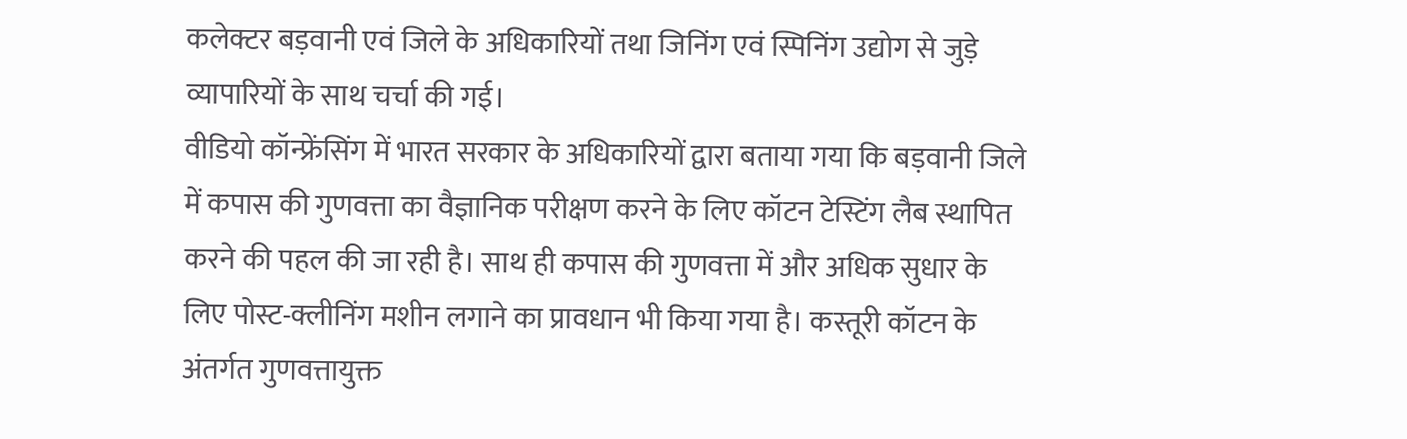कलेक्टर बड़वानी एवं जिले के अधिकारियों तथा जिनिंग एवं स्पिनिंग उद्योग से जुड़े व्यापारियों के साथ चर्चा की गई।
वीडियो कॉन्फ्रेंसिंग में भारत सरकार के अधिकारियों द्वारा बताया गया कि बड़वानी जिले में कपास की गुणवत्ता का वैज्ञानिक परीक्षण करने के लिए कॉटन टेस्टिंग लैब स्थापित करने की पहल की जा रही है। साथ ही कपास की गुणवत्ता में और अधिक सुधार के लिए पोस्ट-क्लीनिंग मशीन लगाने का प्रावधान भी किया गया है। कस्तूरी कॉटन के अंतर्गत गुणवत्तायुक्त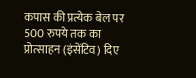कपास की प्रत्येक बेल पर 500 रुपये तक का प्रोत्साहन (इंसेंटिव) दिए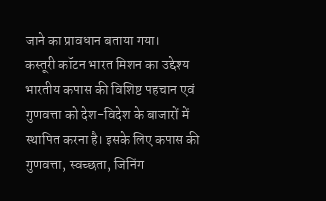जाने का प्रावधान बताया गया।
कस्तूरी कॉटन भारत मिशन का उद्देश्य भारतीय कपास की विशिष्ट पहचान एवं गुणवत्ता को देश-विदेश के बाजारों में स्थापित करना है। इसके लिए कपास की गुणवत्ता, स्वच्छता, जिनिंग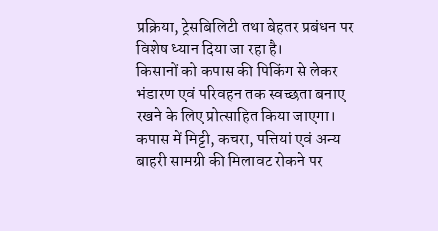प्रक्रिया, ट्रेसबिलिटी तथा बेहतर प्रबंधन पर विशेष ध्यान दिया जा रहा है।
किसानों को कपास की पिकिंग से लेकर भंडारण एवं परिवहन तक स्वच्छता बनाए रखने के लिए प्रोत्साहित किया जाएगा। कपास में मिट्टी, कचरा, पत्तियां एवं अन्य बाहरी सामग्री की मिलावट रोकने पर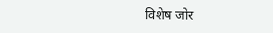विशेष जोर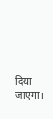दिया जाएगा।